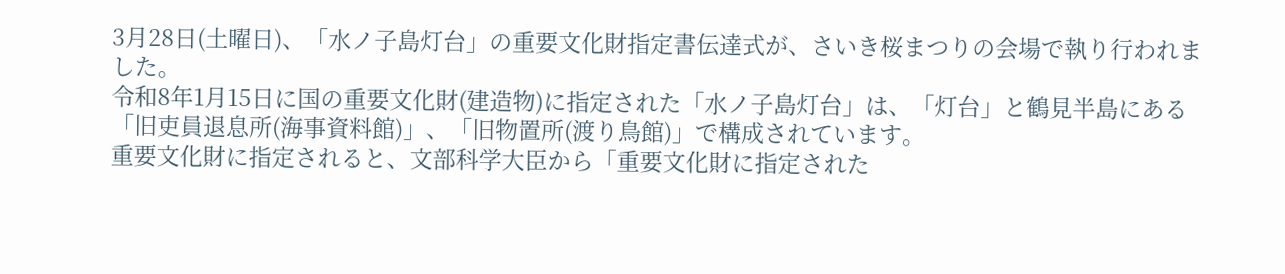3月28日(土曜日)、「水ノ子島灯台」の重要文化財指定書伝達式が、さいき桜まつりの会場で執り行われました。
令和8年1月15日に国の重要文化財(建造物)に指定された「水ノ子島灯台」は、「灯台」と鶴見半島にある「旧吏員退息所(海事資料館)」、「旧物置所(渡り鳥館)」で構成されています。
重要文化財に指定されると、文部科学大臣から「重要文化財に指定された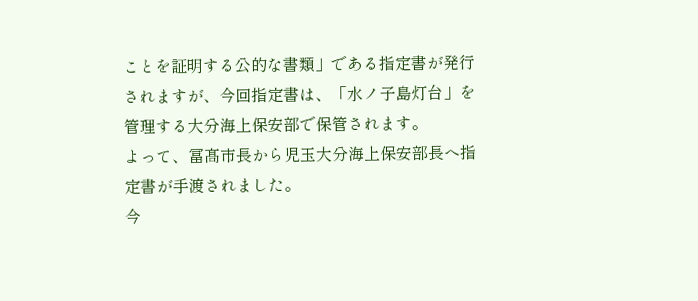ことを証明する公的な書類」である指定書が発行されますが、今回指定書は、「水ノ子島灯台」を管理する大分海上保安部で保管されます。
よって、冨髙市長から児玉大分海上保安部長へ指定書が手渡されました。
今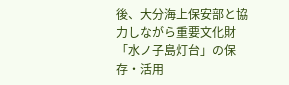後、大分海上保安部と協力しながら重要文化財「水ノ子島灯台」の保存・活用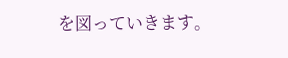を図っていきます。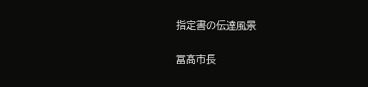指定書の伝達風景

冨髙市長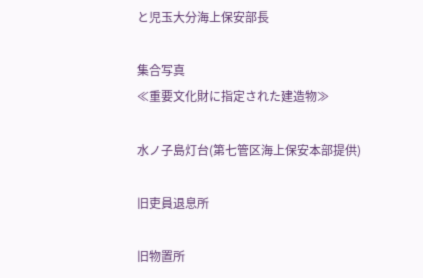と児玉大分海上保安部長

集合写真
≪重要文化財に指定された建造物≫

水ノ子島灯台(第七管区海上保安本部提供)

旧吏員退息所

旧物置所